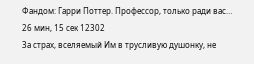Фандом: Гарри Поттер. Профессор, только ради вас…
26 мин, 15 сек 12302
За страх, вселяемый Им в трусливую душонку, не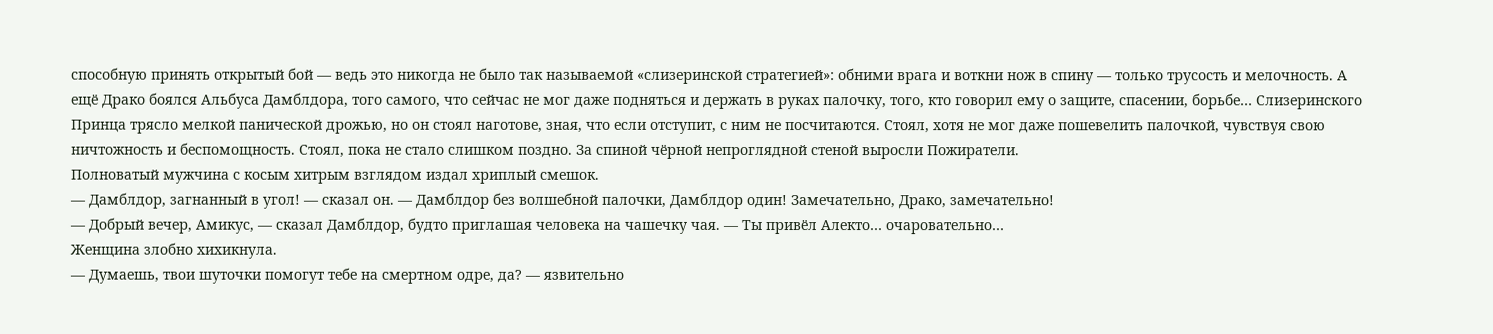способную принять открытый бой — ведь это никогда не было так называемой «слизеринской стратегией»: обними врага и воткни нож в спину — только трусость и мелочность. А ещё Драко боялся Альбуса Дамблдора, того самого, что сейчас не мог даже подняться и держать в руках палочку, того, кто говорил ему о защите, спасении, борьбе… Слизеринского Принца трясло мелкой панической дрожью, но он стоял наготове, зная, что если отступит, с ним не посчитаются. Стоял, хотя не мог даже пошевелить палочкой, чувствуя свою ничтожность и беспомощность. Стоял, пока не стало слишком поздно. За спиной чёрной непроглядной стеной выросли Пожиратели.
Полноватый мужчина с косым хитрым взглядом издал хриплый смешок.
— Дамблдор, загнанный в угол! — сказал он. — Дамблдор без волшебной палочки, Дамблдор один! Замечательно, Драко, замечательно!
— Добрый вечер, Амикус, — сказал Дамблдор, будто приглашая человека на чашечку чая. — Ты привёл Алекто… очаровательно…
Женщина злобно хихикнула.
— Думаешь, твои шуточки помогут тебе на смертном одре, да? — язвительно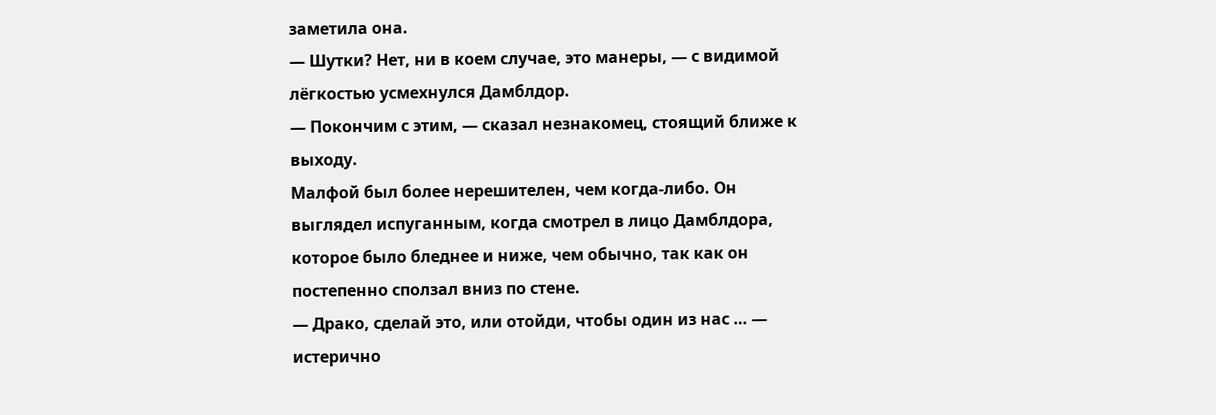заметила она.
— Шутки? Нет, ни в коем случае, это манеры, — с видимой лёгкостью усмехнулся Дамблдор.
— Покончим с этим, — сказал незнакомец, стоящий ближе к выходу.
Малфой был более нерешителен, чем когда-либо. Он выглядел испуганным, когда смотрел в лицо Дамблдора, которое было бледнее и ниже, чем обычно, так как он постепенно сползал вниз по стене.
— Драко, сделай это, или отойди, чтобы один из нас … — истерично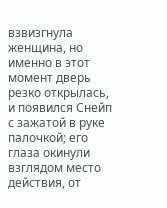взвизгнула женщина, но именно в этот момент дверь резко открылась, и появился Снейп с зажатой в руке палочкой; его глаза окинули взглядом место действия, от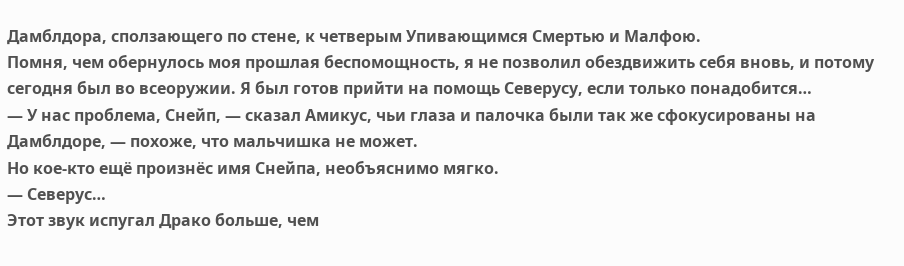Дамблдора, сползающего по стене, к четверым Упивающимся Смертью и Малфою.
Помня, чем обернулось моя прошлая беспомощность, я не позволил обездвижить себя вновь, и потому сегодня был во всеоружии. Я был готов прийти на помощь Северусу, если только понадобится…
— У нас проблема, Снейп, — сказал Амикус, чьи глаза и палочка были так же сфокусированы на Дамблдоре, — похоже, что мальчишка не может.
Но кое-кто ещё произнёс имя Снейпа, необъяснимо мягко.
— Северус…
Этот звук испугал Драко больше, чем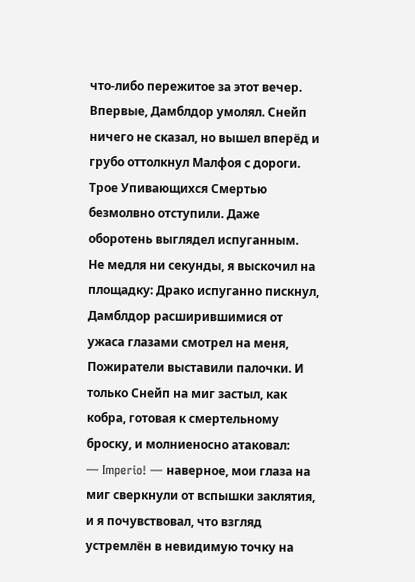что-либо пережитое за этот вечер. Впервые, Дамблдор умолял. Снейп ничего не сказал, но вышел вперёд и грубо оттолкнул Малфоя с дороги. Трое Упивающихся Смертью безмолвно отступили. Даже оборотень выглядел испуганным.
Не медля ни секунды, я выскочил на площадку: Драко испуганно пискнул, Дамблдор расширившимися от ужаса глазами смотрел на меня, Пожиратели выставили палочки. И только Снейп на миг застыл, как кобра, готовая к смертельному броску, и молниеносно атаковал:
— Imperio! — наверное, мои глаза на миг сверкнули от вспышки заклятия, и я почувствовал, что взгляд устремлён в невидимую точку на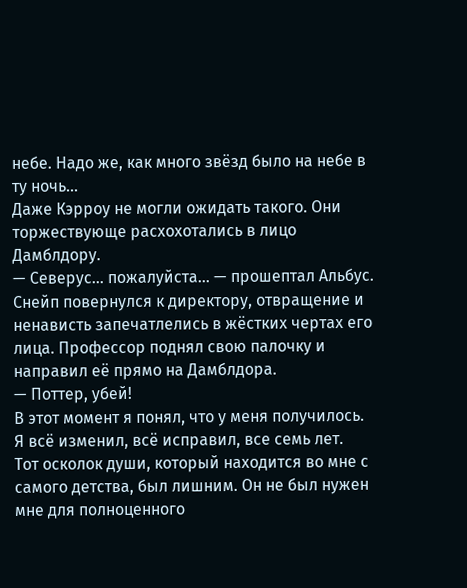небе. Надо же, как много звёзд было на небе в ту ночь…
Даже Кэрроу не могли ожидать такого. Они торжествующе расхохотались в лицо Дамблдору.
— Северус… пожалуйста… — прошептал Альбус.
Снейп повернулся к директору, отвращение и ненависть запечатлелись в жёстких чертах его лица. Профессор поднял свою палочку и направил её прямо на Дамблдора.
— Поттер, убей!
В этот момент я понял, что у меня получилось. Я всё изменил, всё исправил, все семь лет.
Тот осколок души, который находится во мне с самого детства, был лишним. Он не был нужен мне для полноценного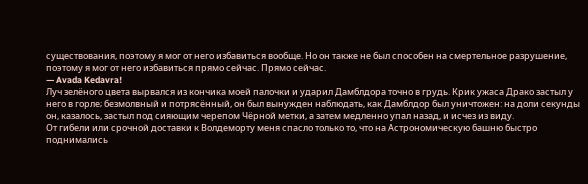существования, поэтому я мог от него избавиться вообще. Но он также не был способен на смертельное разрушение, поэтому я мог от него избавиться прямо сейчас. Прямо сейчас.
— Avada Kedavra!
Луч зелёного цвета вырвался из кончика моей палочки и ударил Дамблдора точно в грудь. Крик ужаса Драко застыл у него в горле; безмолвный и потрясённый, он был вынужден наблюдать, как Дамблдор был уничтожен: на доли секунды он, казалось, застыл под сияющим черепом Чёрной метки, а затем медленно упал назад, и исчез из виду.
От гибели или срочной доставки к Волдеморту меня спасло только то, что на Астрономическую башню быстро поднимались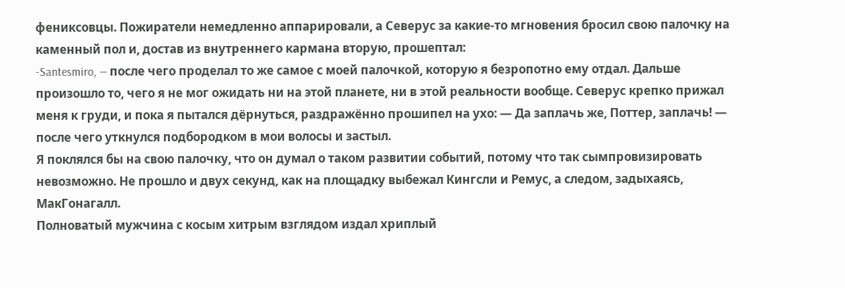фениксовцы. Пожиратели немедленно аппарировали, а Северус за какие-то мгновения бросил свою палочку на каменный пол и, достав из внутреннего кармана вторую, прошептал:
-Santesmiro, — после чего проделал то же самое с моей палочкой, которую я безропотно ему отдал. Дальше произошло то, чего я не мог ожидать ни на этой планете, ни в этой реальности вообще. Северус крепко прижал меня к груди, и пока я пытался дёрнуться, раздражённо прошипел на ухо: — Да заплачь же, Поттер, заплачь! — после чего уткнулся подбородком в мои волосы и застыл.
Я поклялся бы на свою палочку, что он думал о таком развитии событий, потому что так сымпровизировать невозможно. Не прошло и двух секунд, как на площадку выбежал Кингсли и Ремус, а следом, задыхаясь, МакГонагалл.
Полноватый мужчина с косым хитрым взглядом издал хриплый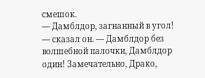смешок.
— Дамблдор, загнанный в угол! — сказал он. — Дамблдор без волшебной палочки, Дамблдор один! Замечательно, Драко,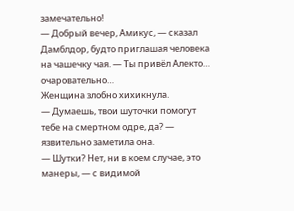замечательно!
— Добрый вечер, Амикус, — сказал Дамблдор, будто приглашая человека на чашечку чая. — Ты привёл Алекто… очаровательно…
Женщина злобно хихикнула.
— Думаешь, твои шуточки помогут тебе на смертном одре, да? — язвительно заметила она.
— Шутки? Нет, ни в коем случае, это манеры, — с видимой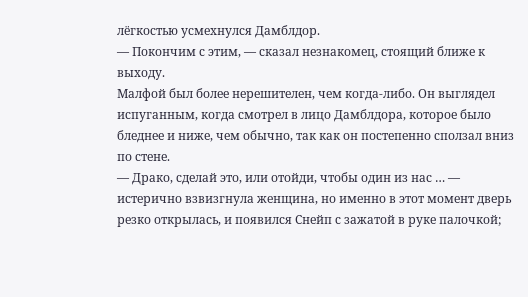лёгкостью усмехнулся Дамблдор.
— Покончим с этим, — сказал незнакомец, стоящий ближе к выходу.
Малфой был более нерешителен, чем когда-либо. Он выглядел испуганным, когда смотрел в лицо Дамблдора, которое было бледнее и ниже, чем обычно, так как он постепенно сползал вниз по стене.
— Драко, сделай это, или отойди, чтобы один из нас … — истерично взвизгнула женщина, но именно в этот момент дверь резко открылась, и появился Снейп с зажатой в руке палочкой;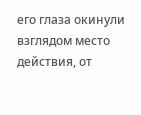его глаза окинули взглядом место действия, от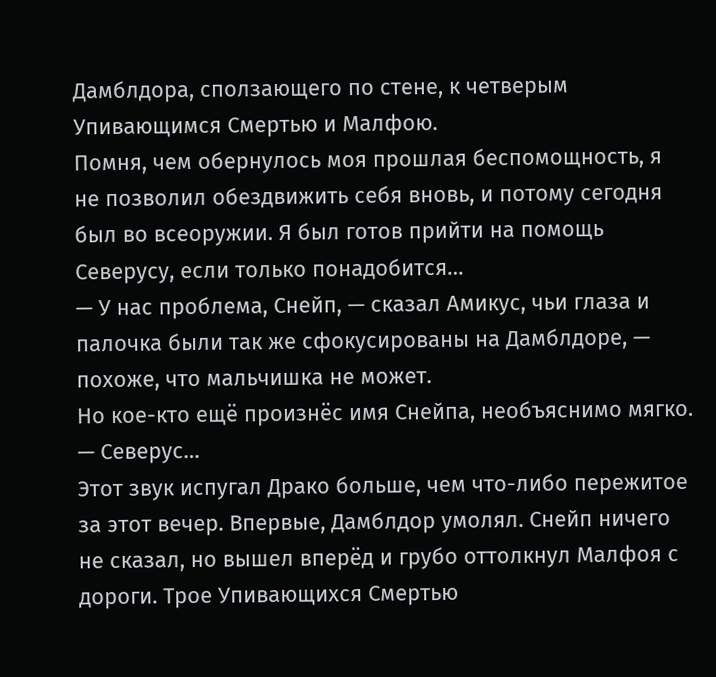Дамблдора, сползающего по стене, к четверым Упивающимся Смертью и Малфою.
Помня, чем обернулось моя прошлая беспомощность, я не позволил обездвижить себя вновь, и потому сегодня был во всеоружии. Я был готов прийти на помощь Северусу, если только понадобится…
— У нас проблема, Снейп, — сказал Амикус, чьи глаза и палочка были так же сфокусированы на Дамблдоре, — похоже, что мальчишка не может.
Но кое-кто ещё произнёс имя Снейпа, необъяснимо мягко.
— Северус…
Этот звук испугал Драко больше, чем что-либо пережитое за этот вечер. Впервые, Дамблдор умолял. Снейп ничего не сказал, но вышел вперёд и грубо оттолкнул Малфоя с дороги. Трое Упивающихся Смертью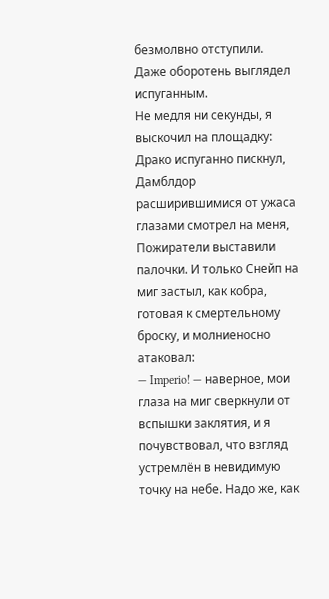безмолвно отступили. Даже оборотень выглядел испуганным.
Не медля ни секунды, я выскочил на площадку: Драко испуганно пискнул, Дамблдор расширившимися от ужаса глазами смотрел на меня, Пожиратели выставили палочки. И только Снейп на миг застыл, как кобра, готовая к смертельному броску, и молниеносно атаковал:
— Imperio! — наверное, мои глаза на миг сверкнули от вспышки заклятия, и я почувствовал, что взгляд устремлён в невидимую точку на небе. Надо же, как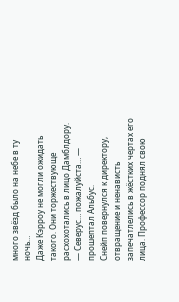много звёзд было на небе в ту ночь…
Даже Кэрроу не могли ожидать такого. Они торжествующе расхохотались в лицо Дамблдору.
— Северус… пожалуйста… — прошептал Альбус.
Снейп повернулся к директору, отвращение и ненависть запечатлелись в жёстких чертах его лица. Профессор поднял свою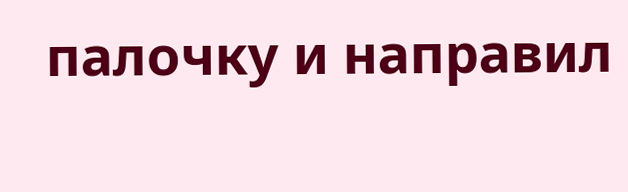палочку и направил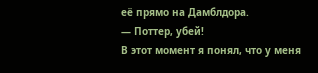её прямо на Дамблдора.
— Поттер, убей!
В этот момент я понял, что у меня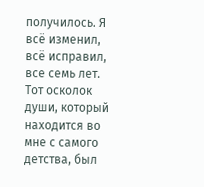получилось. Я всё изменил, всё исправил, все семь лет.
Тот осколок души, который находится во мне с самого детства, был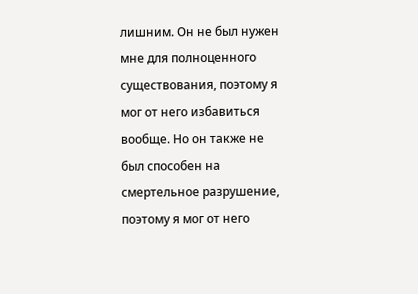лишним. Он не был нужен мне для полноценного существования, поэтому я мог от него избавиться вообще. Но он также не был способен на смертельное разрушение, поэтому я мог от него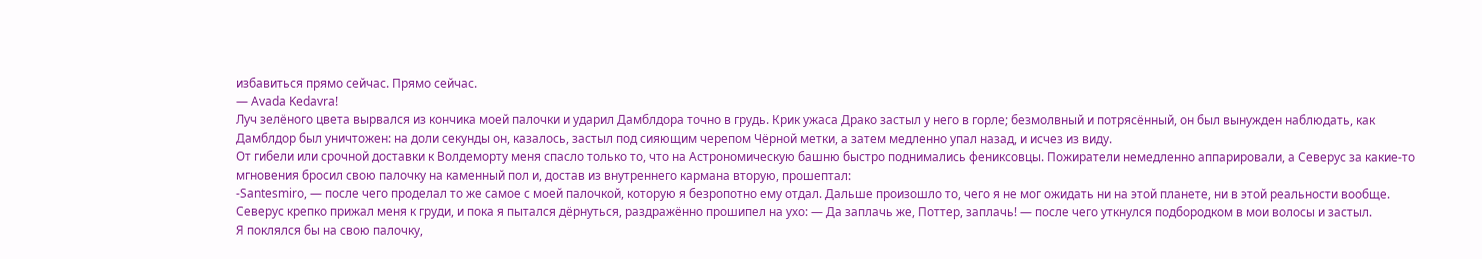избавиться прямо сейчас. Прямо сейчас.
— Avada Kedavra!
Луч зелёного цвета вырвался из кончика моей палочки и ударил Дамблдора точно в грудь. Крик ужаса Драко застыл у него в горле; безмолвный и потрясённый, он был вынужден наблюдать, как Дамблдор был уничтожен: на доли секунды он, казалось, застыл под сияющим черепом Чёрной метки, а затем медленно упал назад, и исчез из виду.
От гибели или срочной доставки к Волдеморту меня спасло только то, что на Астрономическую башню быстро поднимались фениксовцы. Пожиратели немедленно аппарировали, а Северус за какие-то мгновения бросил свою палочку на каменный пол и, достав из внутреннего кармана вторую, прошептал:
-Santesmiro, — после чего проделал то же самое с моей палочкой, которую я безропотно ему отдал. Дальше произошло то, чего я не мог ожидать ни на этой планете, ни в этой реальности вообще. Северус крепко прижал меня к груди, и пока я пытался дёрнуться, раздражённо прошипел на ухо: — Да заплачь же, Поттер, заплачь! — после чего уткнулся подбородком в мои волосы и застыл.
Я поклялся бы на свою палочку,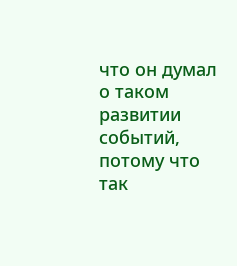что он думал о таком развитии событий, потому что так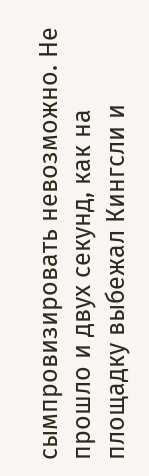сымпровизировать невозможно. Не прошло и двух секунд, как на площадку выбежал Кингсли и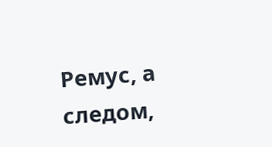Ремус, а следом,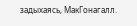задыхаясь, МакГонагалл.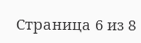Страница 6 из 8